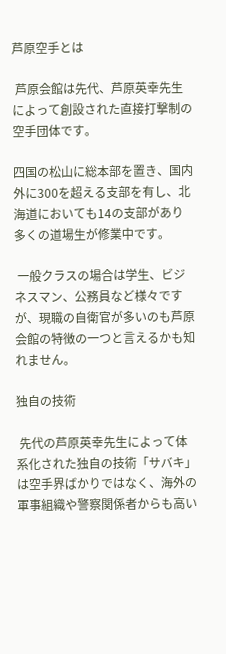芦原空手とは

 芦原会館は先代、芦原英幸先生によって創設された直接打撃制の空手団体です。

四国の松山に総本部を置き、国内外に300を超える支部を有し、北海道においても14の支部があり多くの道場生が修業中です。

 一般クラスの場合は学生、ビジネスマン、公務員など様々ですが、現職の自衛官が多いのも芦原会館の特徴の一つと言えるかも知れません。

独自の技術

 先代の芦原英幸先生によって体系化された独自の技術「サバキ」は空手界ばかりではなく、海外の軍事組織や警察関係者からも高い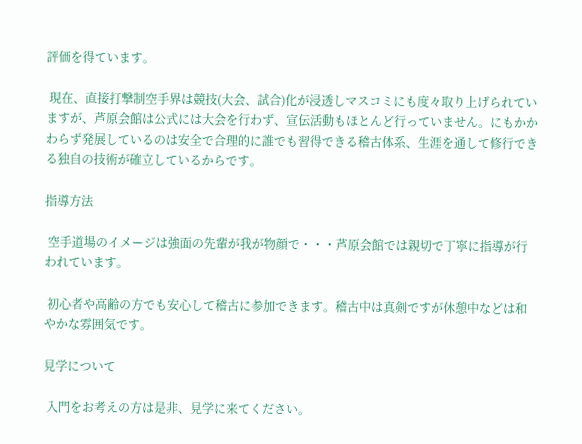評価を得ています。

 現在、直接打撃制空手界は競技(大会、試合)化が浸透しマスコミにも度々取り上げられていますが、芦原会館は公式には大会を行わず、宣伝活動もほとんど行っていません。にもかかわらず発展しているのは安全で合理的に誰でも習得できる稽古体系、生涯を通して修行できる独自の技術が確立しているからです。

指導方法

 空手道場のイメージは強面の先輩が我が物顔で・・・芦原会館では親切で丁寧に指導が行われています。

 初心者や高齢の方でも安心して稽古に参加できます。稽古中は真剣ですが休憩中などは和やかな雰囲気です。

見学について

 入門をお考えの方は是非、見学に来てください。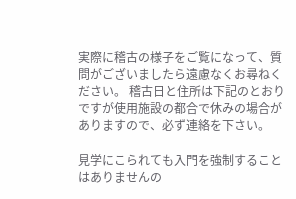実際に稽古の様子をご覧になって、質問がございましたら遠慮なくお尋ねください。 稽古日と住所は下記のとおりですが使用施設の都合で休みの場合がありますので、必ず連絡を下さい。

見学にこられても入門を強制することはありませんの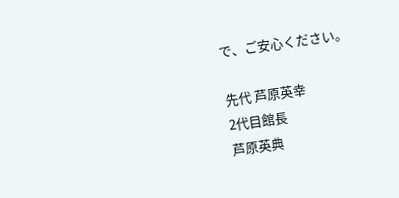で、ご安心ください。

先代 芦原英幸
2代目館長
芦原英典